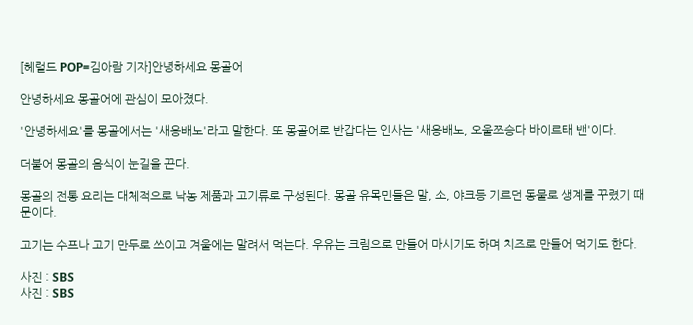[헤럴드 POP=김아람 기자]안녕하세요 몽골어

안녕하세요 몽골어에 관심이 모아졌다.

'안녕하세요'를 몽골에서는 '새응배노'라고 말한다. 또 몽골어로 반갑다는 인사는 '새응배노, 오울쯔승다 바이르태 밴'이다.

더불어 몽골의 음식이 눈길을 끈다.

몽골의 전통 요리는 대체적으로 낙농 제품과 고기류로 구성된다. 몽골 유목민들은 말, 소, 야크등 기르던 동물로 생계를 꾸렸기 때문이다.

고기는 수프나 고기 만두로 쓰이고 겨울에는 말려서 먹는다. 우유는 크림으로 만들어 마시기도 하며 치즈로 만들어 먹기도 한다.

사진 : SBS
사진 : SBS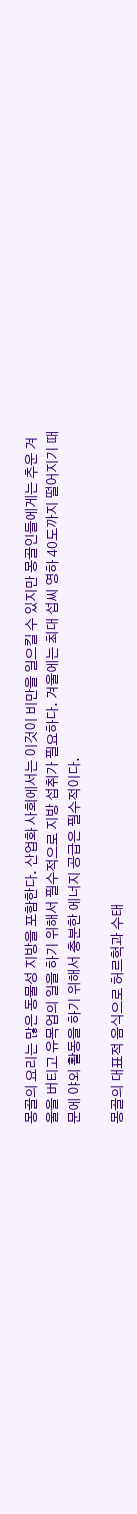몽골의 요리는 많은 동물성 지방을 포함한다. 산업화 사회에서는 이것이 비만을 일으킬 수 있지만 몽골인들에게는 추운 겨울을 버티고 유목업의 일을 하기 위해서 필수적으로 지방 섭취가 필요하다. 겨울에는 최대 섭씨 영하 40도까지 떨어지기 때문에 야외 활동을 하기 위해서 충분한 에너지 공급은 필수적이다.

몽골의 대표적 음식으로 허르헉과 수태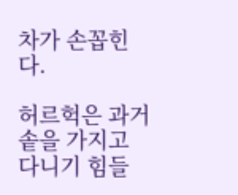차가 손꼽힌다.

허르헉은 과거 솥을 가지고 다니기 힘들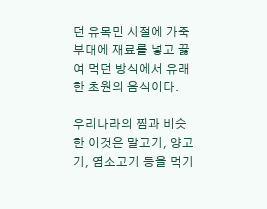던 유목민 시절에 가죽 부대에 재료를 넣고 끓여 먹던 방식에서 유래한 초원의 음식이다.

우리나라의 찜과 비슷한 이것은 말고기, 양고기, 염소고기 등을 먹기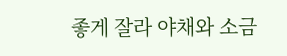좋게 잘라 야채와 소금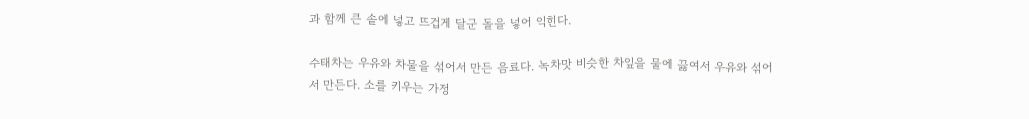과 함께 큰 솥에 넣고 뜨겁게 달군 돌을 넣어 익힌다.

수태차는 우유와 차물을 섞어서 만든 음료다. 녹차맛 비슷한 차잎을 물에 끓여서 우유와 섞어서 만든다. 소를 키우는 가정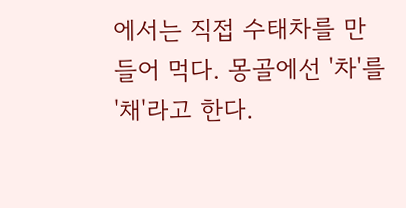에서는 직접 수태차를 만들어 먹다. 몽골에선 '차'를 '채'라고 한다.